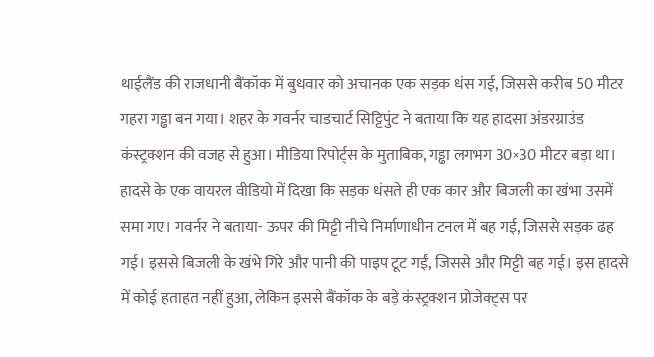थाईलैंड की राजधानी बैंकॉक में बुधवार को अचानक एक सड़क धंस गई, जिससे करीब 50 मीटर गहरा गड्ढा बन गया। शहर के गवर्नर चाडचार्ट सिट्टिपुंट ने बताया कि यह हादसा अंडरग्राउंड कंस्ट्रक्शन की वजह से हुआ। मीडिया रिपोर्ट्स के मुताबिक, गड्ढा लगभग 30×30 मीटर बड़ा था। हादसे के एक वायरल वीडियो में दिखा कि सड़क धंसते ही एक कार और बिजली का खंभा उसमें समा गए। गवर्नर ने बताया- ऊपर की मिट्टी नीचे निर्माणाधीन टनल में बह गई, जिससे सड़क ढह गई। इससे बिजली के खंभे गिरे और पानी की पाइप टूट गईं, जिससे और मिट्टी बह गई। इस हादसे में कोई हताहत नहीं हुआ, लेकिन इससे बैंकॉक के बड़े कंस्ट्रक्शन प्रोजेक्ट्स पर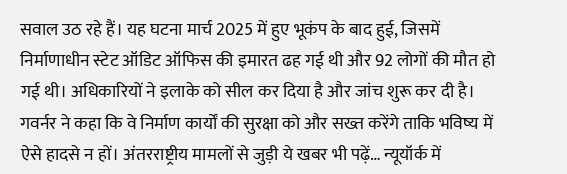सवाल उठ रहे हैं। यह घटना मार्च 2025 में हुए भूकंप के बाद हुई, जिसमें निर्माणाधीन स्टेट ऑडिट ऑफिस की इमारत ढह गई थी और 92 लोगों की मौत हो गई थी। अधिकारियों ने इलाके को सील कर दिया है और जांच शुरू कर दी है। गवर्नर ने कहा कि वे निर्माण कार्यों की सुरक्षा को और सख्त करेंगे ताकि भविष्य में ऐसे हादसे न हों। अंतरराष्ट्रीय मामलों से जुड़ी ये खबर भी पढ़ें… न्यूयॉर्क में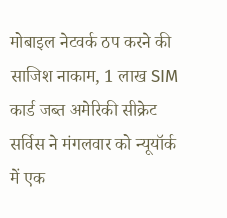मोबाइल नेटवर्क ठप करने की साजिश नाकाम, 1 लाख SIM कार्ड जब्त अमेरिकी सीक्रेट सर्विस ने मंगलवार को न्यूयॉर्क में एक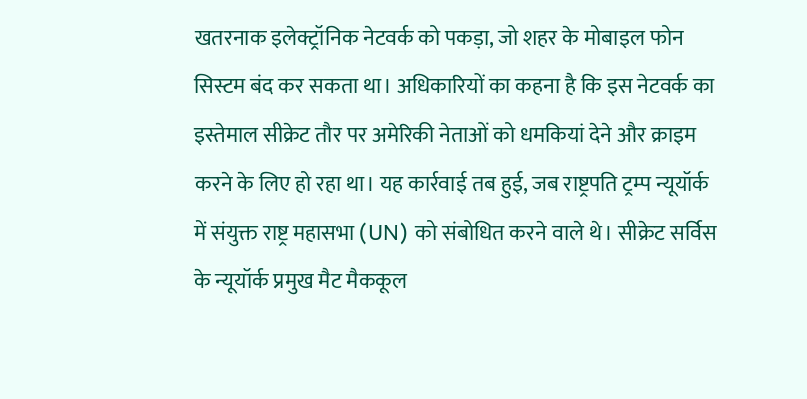खतरनाक इलेक्ट्रॉनिक नेटवर्क को पकड़ा, जो शहर के मोबाइल फोन सिस्टम बंद कर सकता था। अधिकारियों का कहना है कि इस नेटवर्क का इस्तेमाल सीक्रेट तौर पर अमेरिकी नेताओं को धमकियां देने और क्राइम करने के लिए हो रहा था। यह कार्रवाई तब हुई, जब राष्ट्रपति ट्रम्प न्यूयॉर्क में संयुक्त राष्ट्र महासभा (UN) को संबोधित करने वाले थे। सीक्रेट सर्विस के न्यूयॉर्क प्रमुख मैट मैककूल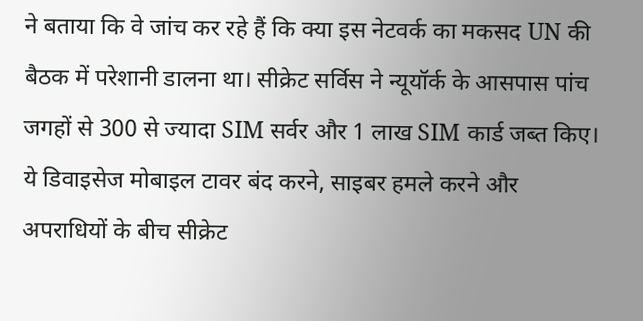ने बताया कि वे जांच कर रहे हैं कि क्या इस नेटवर्क का मकसद UN की बैठक में परेशानी डालना था। सीक्रेट सर्विस ने न्यूयॉर्क के आसपास पांच जगहों से 300 से ज्यादा SIM सर्वर और 1 लाख SIM कार्ड जब्त किए। ये डिवाइसेज मोबाइल टावर बंद करने, साइबर हमले करने और अपराधियों के बीच सीक्रेट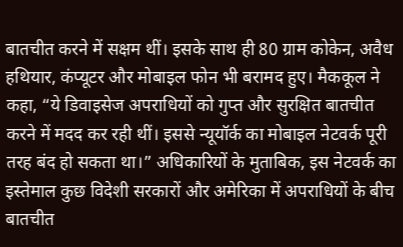बातचीत करने में सक्षम थीं। इसके साथ ही 80 ग्राम कोकेन, अवैध हथियार, कंप्यूटर और मोबाइल फोन भी बरामद हुए। मैककूल ने कहा, “ये डिवाइसेज अपराधियों को गुप्त और सुरक्षित बातचीत करने में मदद कर रही थीं। इससे न्यूयॉर्क का मोबाइल नेटवर्क पूरी तरह बंद हो सकता था।” अधिकारियों के मुताबिक, इस नेटवर्क का इस्तेमाल कुछ विदेशी सरकारों और अमेरिका में अपराधियों के बीच बातचीत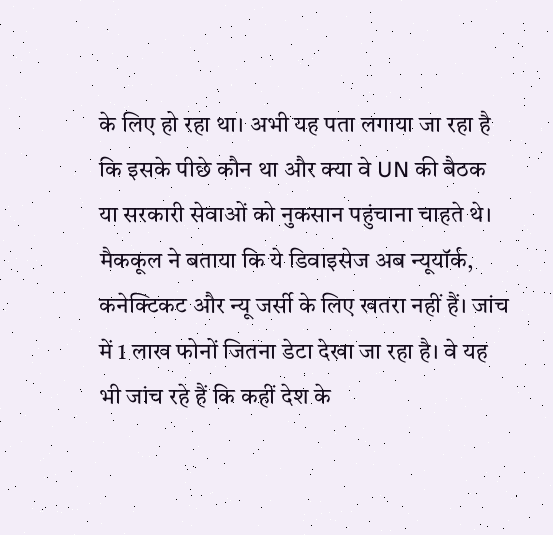के लिए हो रहा था। अभी यह पता लगाया जा रहा है कि इसके पीछे कौन था और क्या वे UN की बैठक या सरकारी सेवाओं को नुकसान पहुंचाना चाहते थे। मैककूल ने बताया कि ये डिवाइसेज अब न्यूयॉर्क, कनेक्टिकट और न्यू जर्सी के लिए खतरा नहीं हैं। जांच में 1 लाख फोनों जितना डेटा देखा जा रहा है। वे यह भी जांच रहे हैं कि कहीं देश के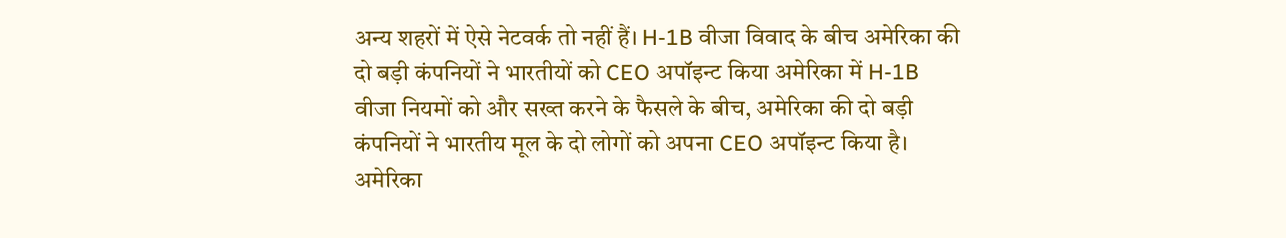अन्य शहरों में ऐसे नेटवर्क तो नहीं हैं। H-1B वीजा विवाद के बीच अमेरिका की दो बड़ी कंपनियों ने भारतीयों को CEO अपॉइन्ट किया अमेरिका में H-1B वीजा नियमों को और सख्त करने के फैसले के बीच, अमेरिका की दो बड़ी कंपनियों ने भारतीय मूल के दो लोगों को अपना CEO अपॉइन्ट किया है। अमेरिका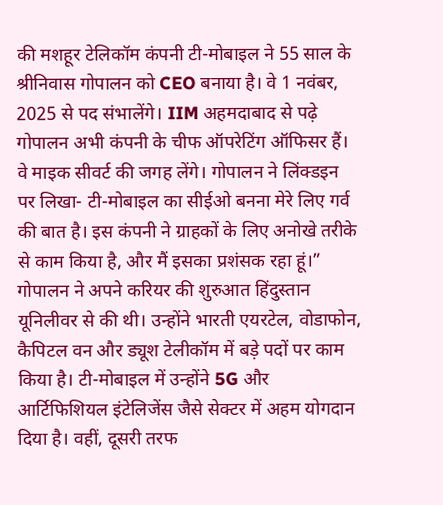की मशहूर टेलिकॉम कंपनी टी-मोबाइल ने 55 साल के श्रीनिवास गोपालन को CEO बनाया है। वे 1 नवंबर, 2025 से पद संभालेंगे। IIM अहमदाबाद से पढ़े गोपालन अभी कंपनी के चीफ ऑपरेटिंग ऑफिसर हैं। वे माइक सीवर्ट की जगह लेंगे। गोपालन ने लिंक्डइन पर लिखा- टी-मोबाइल का सीईओ बनना मेरे लिए गर्व की बात है। इस कंपनी ने ग्राहकों के लिए अनोखे तरीके से काम किया है, और मैं इसका प्रशंसक रहा हूं।” गोपालन ने अपने करियर की शुरुआत हिंदुस्तान यूनिलीवर से की थी। उन्होंने भारती एयरटेल, वोडाफोन, कैपिटल वन और ड्यूश टेलीकॉम में बड़े पदों पर काम किया है। टी-मोबाइल में उन्होंने 5G और आर्टिफिशियल इंटेलिजेंस जैसे सेक्टर में अहम योगदान दिया है। वहीं, दूसरी तरफ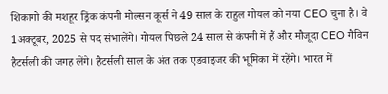शिकागो की मशहूर ड्रिंक कंपनी मोल्सन कूर्स ने 49 साल के राहुल गोयल को नया CEO चुना है। वे 1अक्टूबर, 2025 से पद संभालेंगे। गोयल पिछले 24 साल से कंपनी में हैं और मौजूदा CEO गैविन हैटर्सली की जगह लेंगे। हैटर्सली साल के अंत तक एडवाइजर की भूमिका में रहेंगे। भारत में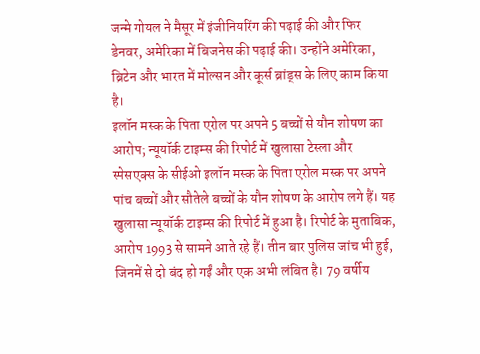जन्मे गोयल ने मैसूर में इंजीनियरिंग की पढ़ाई की और फिर डेनवर, अमेरिका में बिजनेस की पढ़ाई की। उन्होंने अमेरिका, ब्रिटेन और भारत में मोल्सन और कूर्स ब्रांड्स के लिए काम किया है।
इलॉन मस्क के पिता एरोल पर अपने 5 बच्चों से यौन शोषण का आरोप; न्यूयॉर्क टाइम्स की रिपोर्ट में खुलासा टेस्ला और स्पेसएक्स के सीईओ इलॉन मस्क के पिता एरोल मस्क पर अपने पांच बच्चों और सौतेले बच्चों के यौन शोषण के आरोप लगे हैं। यह खुलासा न्यूयॉर्क टाइम्स की रिपोर्ट में हुआ है। रिपोर्ट के मुताबिक, आरोप 1993 से सामने आते रहे हैं। तीन बार पुलिस जांच भी हुई, जिनमें से दो बंद हो गईं और एक अभी लंबित है। 79 वर्षीय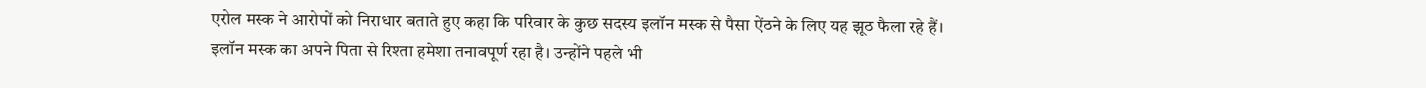एरोल मस्क ने आरोपों को निराधार बताते हुए कहा कि परिवार के कुछ सदस्य इलॉन मस्क से पैसा ऐंठने के लिए यह झूठ फैला रहे हैं। इलॉन मस्क का अपने पिता से रिश्ता हमेशा तनावपूर्ण रहा है। उन्होंने पहले भी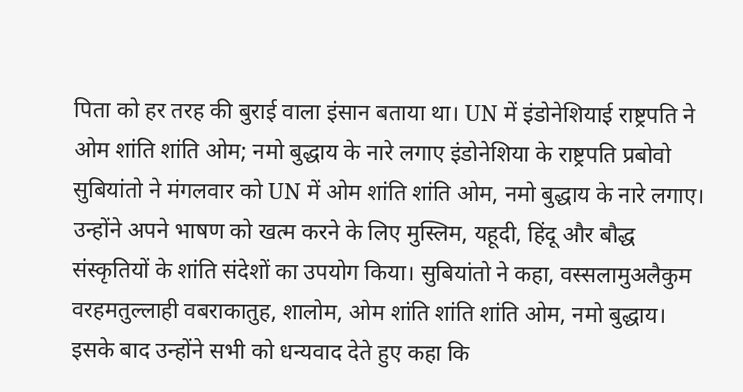पिता को हर तरह की बुराई वाला इंसान बताया था। UN में इंडोनेशियाई राष्ट्रपति ने ओम शांति शांति ओम; नमो बुद्धाय के नारे लगाए इंडोनेशिया के राष्ट्रपति प्रबोवो सुबियांतो ने मंगलवार को UN में ओम शांति शांति ओम, नमो बुद्धाय के नारे लगाए। उन्होंने अपने भाषण को खत्म करने के लिए मुस्लिम, यहूदी, हिंदू और बौद्ध संस्कृतियों के शांति संदेशों का उपयोग किया। सुबियांतो ने कहा, वस्सलामुअलैकुम वरहमतुल्लाही वबराकातुह, शालोम, ओम शांति शांति शांति ओम, नमो बुद्धाय। इसके बाद उन्होंने सभी को धन्यवाद देते हुए कहा कि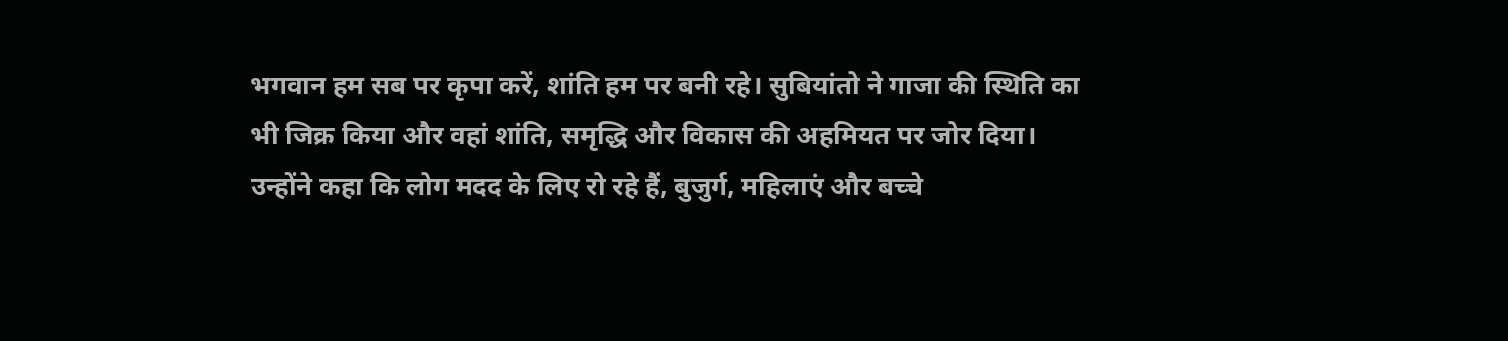भगवान हम सब पर कृपा करें, शांति हम पर बनी रहे। सुबियांतो ने गाजा की स्थिति का भी जिक्र किया और वहां शांति, समृद्धि और विकास की अहमियत पर जोर दिया।
उन्होंने कहा कि लोग मदद के लिए रो रहे हैं, बुजुर्ग, महिलाएं और बच्चे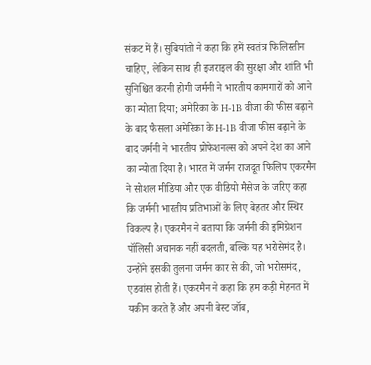संकट में हैं। सुबियांतो ने कहा कि हमें स्वतंत्र फिलिस्तीन चाहिए, लेकिन साथ ही इजराइल की सुरक्षा और शांति भी सुनिश्चित करनी होगी जर्मनी ने भारतीय कामगारों को आने का न्योता दिया; अमेरिका के H-1B वीजा की फीस बढ़ाने के बाद फैसला अमेरिका के H-1B वीजा फीस बढ़ाने के बाद जर्मनी ने भारतीय प्रोफेशनल्स को अपने देश का आने का न्योता दिया है। भारत में जर्मन राजदूत फिलिप एकरमैन ने सोशल मीडिया और एक वीडियो मैसेज के जरिए कहा कि जर्मनी भारतीय प्रतिभाओं के लिए बेहतर और स्थिर विकल्प है। एकरमैन ने बताया कि जर्मनी की इमिग्रेशन पॉलिसी अचानक नहीं बदलती, बल्कि यह भरोसेमंद है। उन्होंने इसकी तुलना जर्मन कार से की, जो भरोसमंद, एडवांस होती हैं। एकरमैन ने कहा कि हम कड़ी मेहनत में यकीन करते हैं और अपनी बेस्ट जॉब,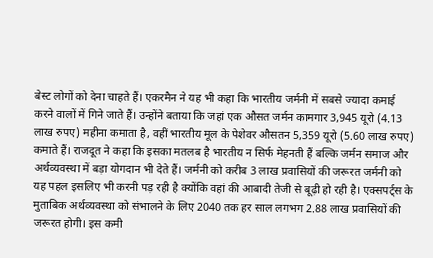बेस्ट लोगों को देना चाहते हैं। एकरमैन ने यह भी कहा कि भारतीय जर्मनी में सबसे ज्यादा कमाई करने वालों में गिने जाते हैं। उन्होंने बताया कि जहां एक औसत जर्मन कामगार 3,945 यूरो (4.13 लाख रुपए) महीना कमाता है, वहीं भारतीय मूल के पेशेवर औसतन 5,359 यूरो (5.60 लाख रुपए) कमाते हैं। राजदूत ने कहा कि इसका मतलब है भारतीय न सिर्फ मेहनती हैं बल्कि जर्मन समाज और अर्थव्यवस्था में बड़ा योगदान भी देते हैं। जर्मनी को करीब 3 लाख प्रवासियों की जरूरत जर्मनी को यह पहल इसलिए भी करनी पड़ रही है क्योंकि वहां की आबादी तेजी से बूढ़ी हो रही है। एक्सपर्ट्स के मुताबिक अर्थव्यवस्था को संभालने के लिए 2040 तक हर साल लगभग 2.88 लाख प्रवासियों की जरूरत होगी। इस कमी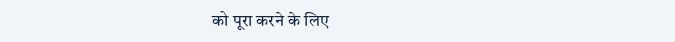को पूरा करने के लिए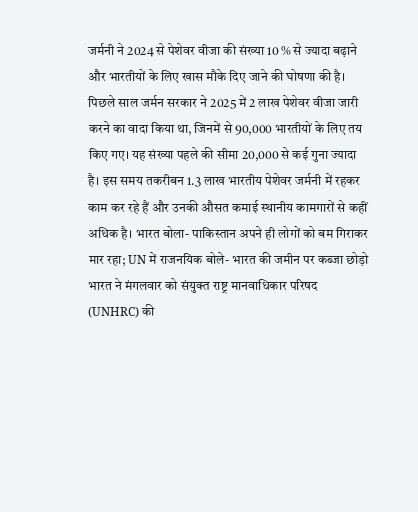जर्मनी ने 2024 से पेशेवर वीजा की संख्या 10 % से ज्यादा बढ़ाने और भारतीयों के लिए खास मौके दिए जाने की घोषणा की है। पिछले साल जर्मन सरकार ने 2025 में 2 लाख पेशेवर वीजा जारी करने का वादा किया था, जिनमें से 90,000 भारतीयों के लिए तय किए गए। यह संख्या पहले की सीमा 20,000 से कई गुना ज्यादा है। इस समय तकरीबन 1.3 लाख भारतीय पेशेवर जर्मनी में रहकर काम कर रहे हैं और उनकी औसत कमाई स्थानीय कामगारों से कहीं अधिक है। भारत बोला- पाकिस्तान अपने ही लोगों को बम गिराकर मार रहा; UN में राजनयिक बोले- भारत की जमीन पर कब्जा छोड़ो भारत ने मंगलवार को संयुक्त राष्ट्र मानवाधिकार परिषद (UNHRC) की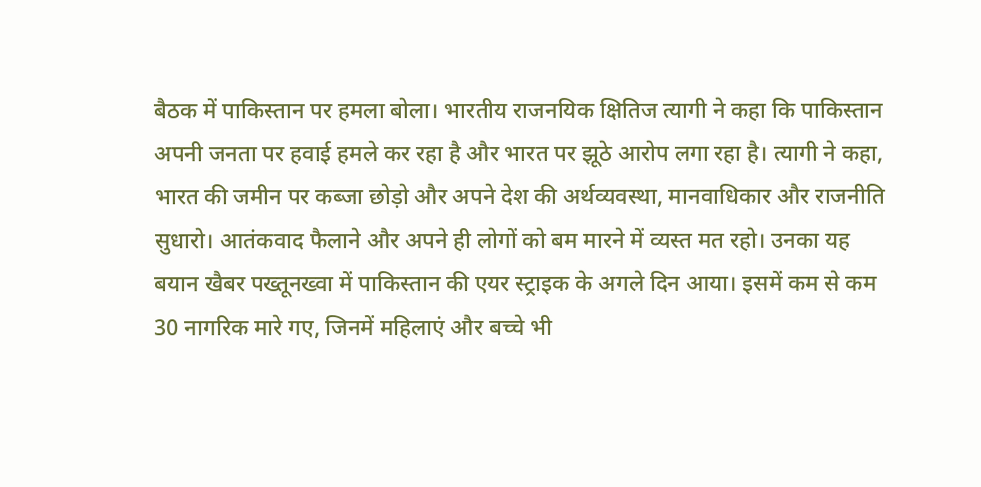बैठक में पाकिस्तान पर हमला बोला। भारतीय राजनयिक क्षितिज त्यागी ने कहा कि पाकिस्तान अपनी जनता पर हवाई हमले कर रहा है और भारत पर झूठे आरोप लगा रहा है। त्यागी ने कहा, भारत की जमीन पर कब्जा छोड़ो और अपने देश की अर्थव्यवस्था, मानवाधिकार और राजनीति सुधारो। आतंकवाद फैलाने और अपने ही लोगों को बम मारने में व्यस्त मत रहो। उनका यह बयान खैबर पख्तूनख्वा में पाकिस्तान की एयर स्ट्राइक के अगले दिन आया। इसमें कम से कम 30 नागरिक मारे गए, जिनमें महिलाएं और बच्चे भी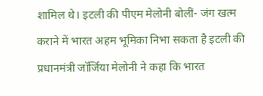शामिल थे। इटली की पीएम मेलोनी बोलीं- जंग खत्म कराने में भारत अहम भूमिका निभा सकता है इटली की प्रधानमंत्री जॉर्जिया मेलोनी ने कहा कि भारत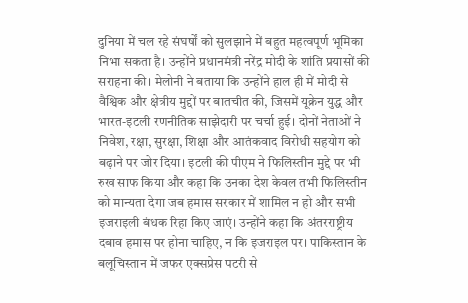दुनिया में चल रहे संघर्षों को सुलझाने में बहुत महत्वपूर्ण भूमिका निभा सकता है। उन्होंने प्रधानमंत्री नरेंद्र मोदी के शांति प्रयासों की सराहना की। मेलोनी ने बताया कि उन्होंने हाल ही में मोदी से वैश्विक और क्षेत्रीय मुद्दों पर बातचीत की, जिसमें यूक्रेन युद्ध और भारत-इटली रणनीतिक साझेदारी पर चर्चा हुई। दोनों नेताओं ने निवेश, रक्षा, सुरक्षा, शिक्षा और आतंकवाद विरोधी सहयोग को बढ़ाने पर जोर दिया। इटली की पीएम ने फिलिस्तीन मुद्दे पर भी रुख साफ किया और कहा कि उनका देश केवल तभी फिलिस्तीन को मान्यता देगा जब हमास सरकार में शामिल न हो और सभी इजराइली बंधक रिहा किए जाएं। उन्होंने कहा कि अंतरराष्ट्रीय दबाव हमास पर होना चाहिए, न कि इजराइल पर। पाकिस्तान के बलूचिस्तान में जफर एक्सप्रेस पटरी से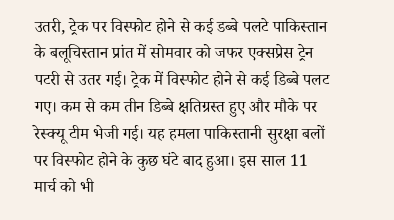उतरी, ट्रेक पर विस्फोट होने से कई डब्बे पलटे पाकिस्तान के बलूचिस्तान प्रांत में सोमवार को जफर एक्सप्रेस ट्रेन पटरी से उतर गई। ट्रेक में विस्फोट होने से कई डिब्बे पलट गए। कम से कम तीन डिब्बे क्षतिग्रस्त हुए और मौके पर रेस्क्यू टीम भेजी गई। यह हमला पाकिस्तानी सुरक्षा बलों पर विस्फोट होने के कुछ घंटे बाद हुआ। इस साल 11 मार्च को भी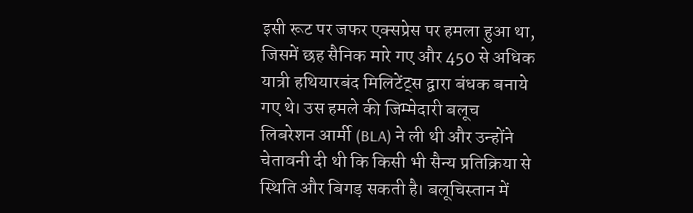इसी रूट पर जफर एक्सप्रेस पर हमला हुआ था, जिसमें छह सैनिक मारे गए और 450 से अधिक यात्री हथियारबंद मिलिटेंट्स द्वारा बंधक बनाये गए थे। उस हमले की जिम्मेदारी बलूच लिबरेशन आर्मी (BLA) ने ली थी और उन्होंने चेतावनी दी थी कि किसी भी सैन्य प्रतिक्रिया से स्थिति और बिगड़ सकती है। बलूचिस्तान में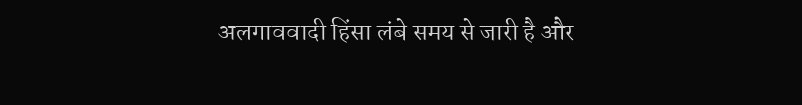अलगाववादी हिंसा लंबे समय से जारी है और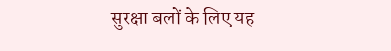सुरक्षा बलों के लिए यह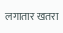लगातार खतरा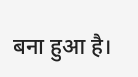बना हुआ है।